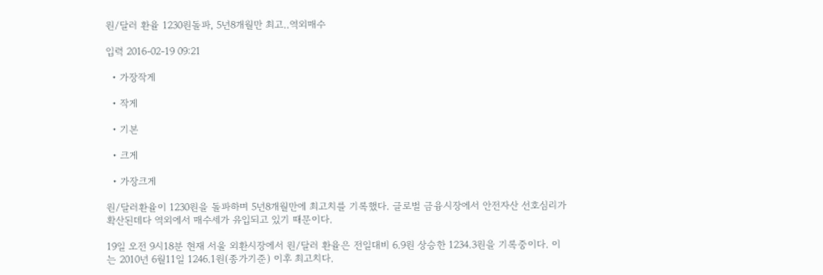원/달러 환율 1230원돌파, 5년8개월만 최고..역외매수

입력 2016-02-19 09:21

  • 가장작게

  • 작게

  • 기본

  • 크게

  • 가장크게

원/달러환율이 1230원을 돌파하며 5년8개월만에 최고치를 기록했다. 글로벌 금융시장에서 안전자산 선호심리가 확산된데다 역외에서 매수세가 유입되고 있기 때문이다.

19일 오전 9시18분 현재 서울 외환시장에서 원/달러 환율은 전일대비 6.9원 상승한 1234.3원을 기록중이다. 이는 2010년 6월11일 1246.1원(종가기준) 이후 최고치다.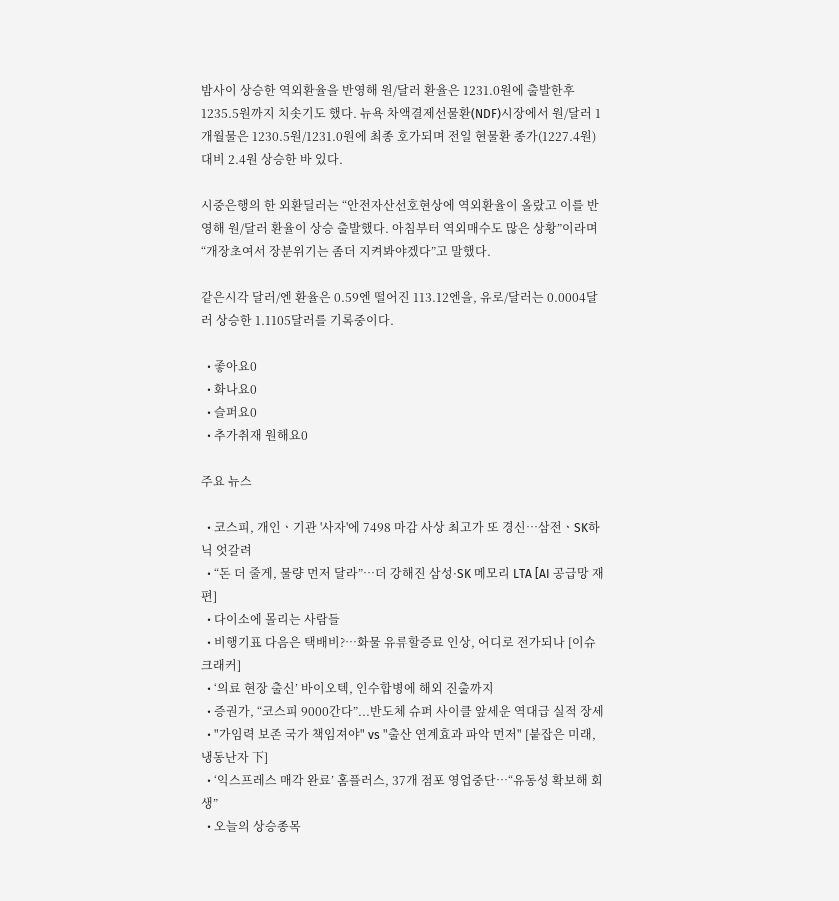밤사이 상승한 역외환율을 반영해 원/달러 환율은 1231.0원에 출발한후 1235.5원까지 치솟기도 했다. 뉴욕 차액결제선물환(NDF)시장에서 원/달러 1개월물은 1230.5원/1231.0원에 최종 호가되며 전일 현물환 종가(1227.4원)대비 2.4원 상승한 바 있다.

시중은행의 한 외환딜러는 “안전자산선호현상에 역외환율이 올랐고 이를 반영해 원/달러 환율이 상승 출발했다. 아침부터 역외매수도 많은 상황”이라며 “개장초여서 장분위기는 좀더 지켜봐야겠다”고 말했다.

같은시각 달러/엔 환율은 0.59엔 떨어진 113.12엔을, 유로/달러는 0.0004달러 상승한 1.1105달러를 기록중이다.

  • 좋아요0
  • 화나요0
  • 슬퍼요0
  • 추가취재 원해요0

주요 뉴스

  • 코스피, 개인ㆍ기관 '사자'에 7498 마감 사상 최고가 또 경신⋯삼전ㆍSK하닉 엇갈려
  • “돈 더 줄게, 물량 먼저 달라”…더 강해진 삼성·SK 메모리 LTA [AI 공급망 재편]
  • 다이소에 몰리는 사람들
  • 비행기표 다음은 택배비?⋯화물 유류할증료 인상, 어디로 전가되나 [이슈크래커]
  • ‘의료 현장 출신’ 바이오텍, 인수합병에 해외 진출까지
  • 증권가, “코스피 9000간다”...반도체 슈퍼 사이클 앞세운 역대급 실적 장세
  • "가임력 보존 국가 책임져야" vs "출산 연계효과 파악 먼저" [붙잡은 미래, 냉동난자 下]
  • ‘익스프레스 매각 완료’ 홈플러스, 37개 점포 영업중단⋯“유동성 확보해 회생”
  • 오늘의 상승종목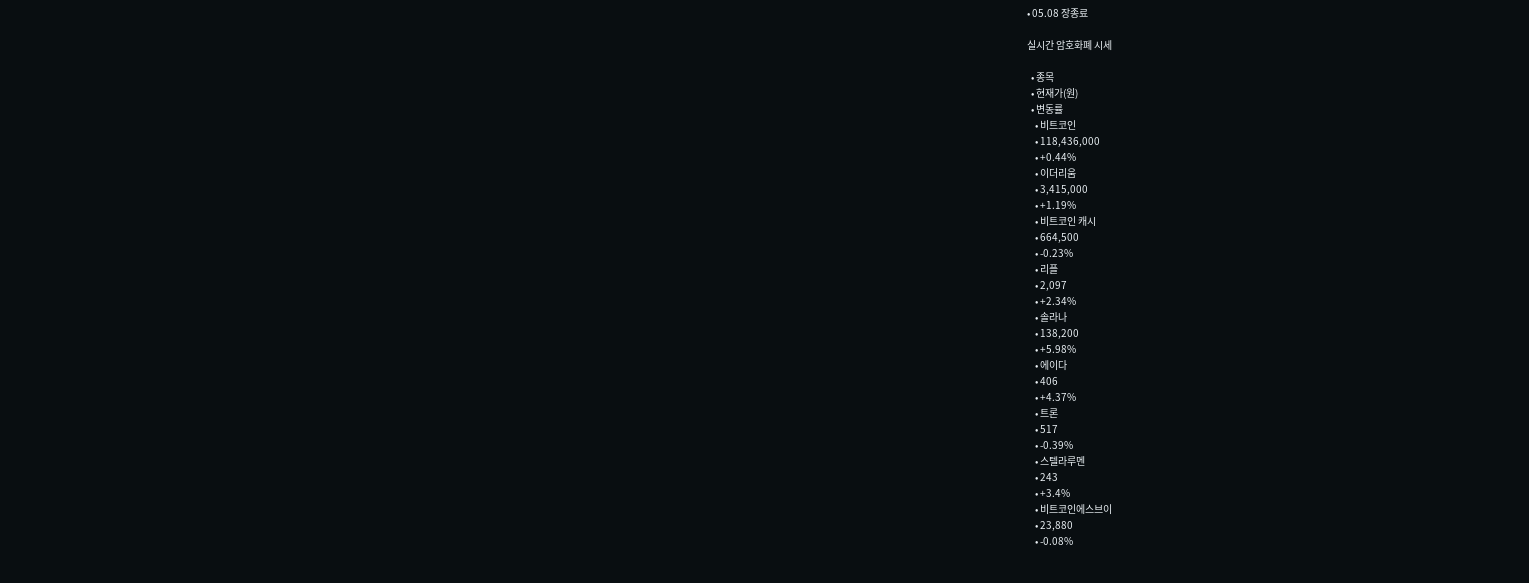• 05.08 장종료

실시간 암호화폐 시세

  • 종목
  • 현재가(원)
  • 변동률
    • 비트코인
    • 118,436,000
    • +0.44%
    • 이더리움
    • 3,415,000
    • +1.19%
    • 비트코인 캐시
    • 664,500
    • -0.23%
    • 리플
    • 2,097
    • +2.34%
    • 솔라나
    • 138,200
    • +5.98%
    • 에이다
    • 406
    • +4.37%
    • 트론
    • 517
    • -0.39%
    • 스텔라루멘
    • 243
    • +3.4%
    • 비트코인에스브이
    • 23,880
    • -0.08%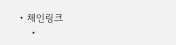• 체인링크
    •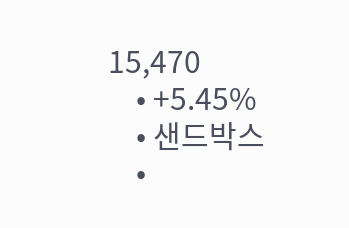15,470
    • +5.45%
    • 샌드박스
    •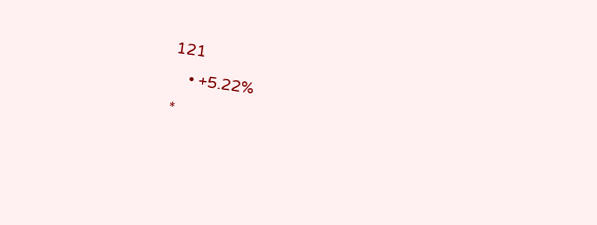121
    • +5.22%
*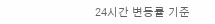24시간 변동률 기준